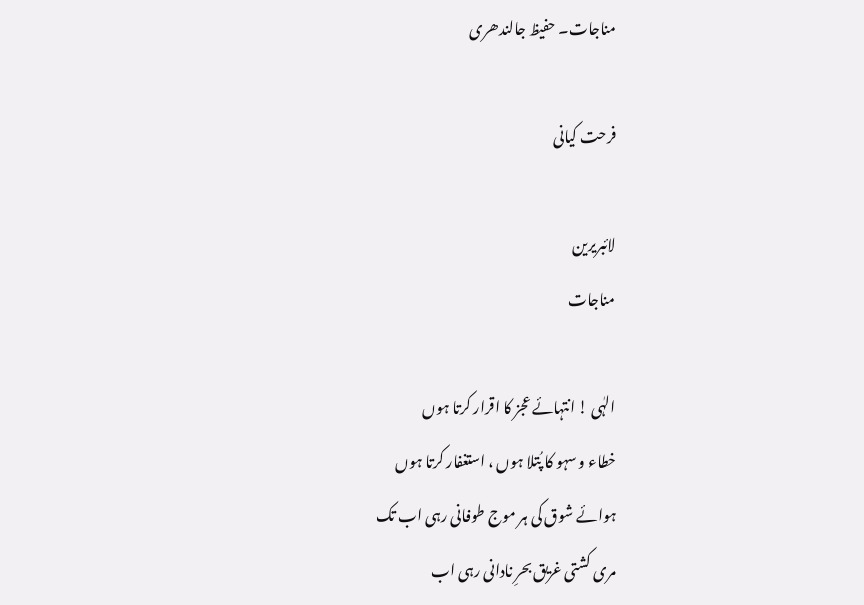مناجات۔ حفیظ جالندھری

فرحت کیانی

لائبریرین
مناجات

الہٰی ! انتہائے عجز کا اقرار کرتا ہوں
خطاء و سہو کا پُتلا ہوں ، استغفار کرتا ہوں
ہوائے شوق کی ہر موج طوفانی رہی اب تک
مری کشتی غریق بحرِ نادانی رہی اب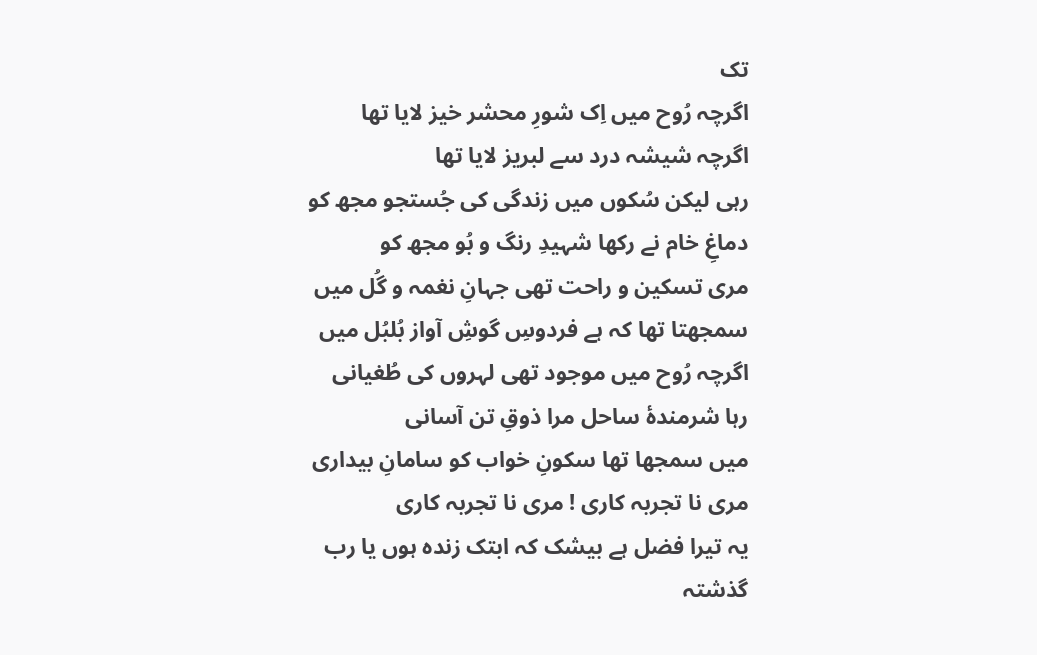تک
اگرچہ رُوح میں اِک شورِ محشر خیز لایا تھا
اگرچہ شیشہ درد سے لبریز لایا تھا
رہی لیکن سُکوں میں زندگی کی جُستجو مجھ کو
دماغِ خام نے رکھا شہیدِ رنگ و بُو مجھ کو
مری تسکین و راحت تھی جہانِ نغمہ و گُل میں
سمجھتا تھا کہ ہے فردوسِ گوشِ آواز بُلبُل میں
اگرچہ رُوح میں موجود تھی لہروں کی طُغیانی
رہا شرمندۂ ساحل مرا ذوقِ تن آسانی
میں سمجھا تھا سکونِ خواب کو سامانِ بیداری
مری نا تجربہ کاری ! مری نا تجربہ کاری
یہ تیرا فضل ہے بیشک کہ ابتک زندہ ہوں یا رب
گذشتہ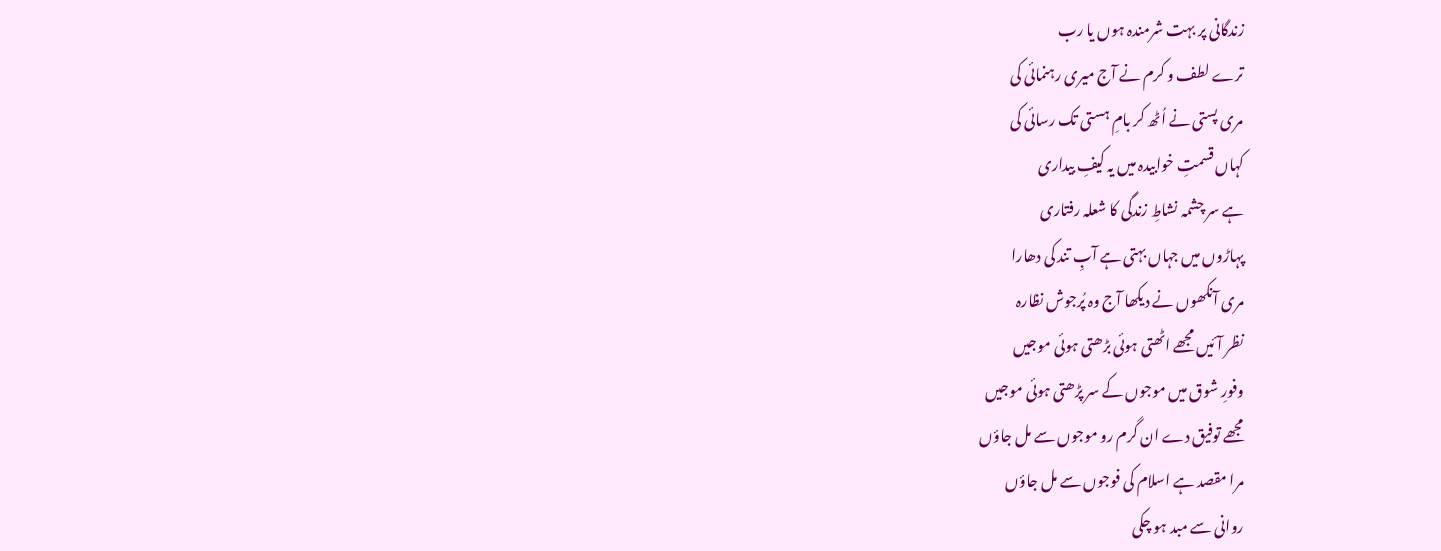زندگانی پر بہت شرمندہ ہوں یا رب
ترے لطف و کرم نے آج میری رہنمائی کی
مری پستی نے اُٹھ کر بامِ ہستی تک رسائی کی
کہاں قسمتِ خوابیدہ میں یہ کیفِ بیداری
ہے سر چشمہ نشاطِ زندگی کا شعلہ رفتاری
پہاڑوں میں جہاں بہتی ہے آبِ تند کی دھارا
مری آنکھوں نے دیکھا آج وہ پُرجوش نظارہ
نظر آئیں مجھے اٹھتی ہوئی بڑھتی ہوئی موجیں
وفورِ شوق میں موجوں کے سر پڑھتی ہوئی موجیں
مجھے توفیق دے ان گرم رو موجوں سے مل جاؤں
مرا مقصد ہے اسلام کی فوجوں سے مل جاؤں
روانی سے مبد ہو چکی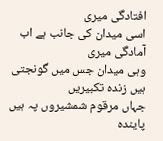افتادگی میری
اسی میدان کی جانب ہے اب آمادگی میری
وہی میدان جس میں گونجتی ہیں زندہ تکبیریں
جہاں مرقوم شمشیروں پہ ہیں پایندہ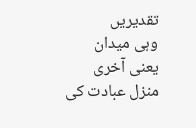تقدیریں
وہی میدان یعنی آخری منزل عبادت کی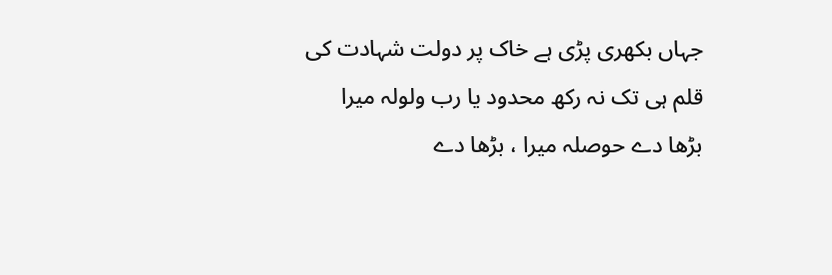جہاں بکھری پڑی ہے خاک پر دولت شہادت کی
قلم ہی تک نہ رکھ محدود یا رب ولولہ میرا
بڑھا دے حوصلہ میرا ، بڑھا دے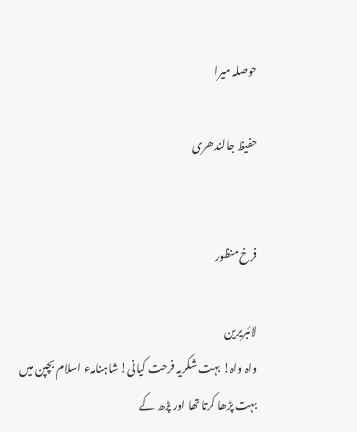حوصلہ میرا

حفیظ جالندھری


فرخ منظور

لائبریرین
واہ واہ! بہت شکریہ فرحت کیانی! شاہنامہء اسلام بچپن میں بہت پڑھا کرتا تھا اور پڑھ کے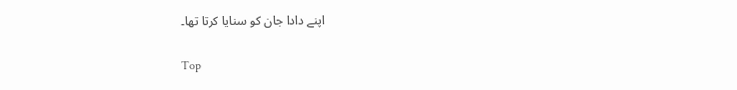اپنے دادا جان کو سنایا کرتا تھا۔

Top